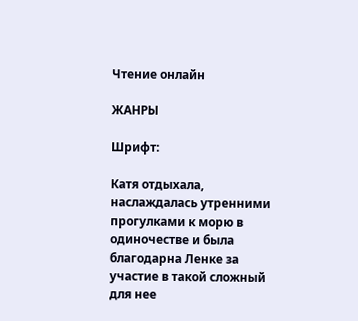Чтение онлайн

ЖАНРЫ

Шрифт:

Катя отдыхала, наслаждалась утренними прогулками к морю в одиночестве и была благодарна Ленке за участие в такой сложный для нее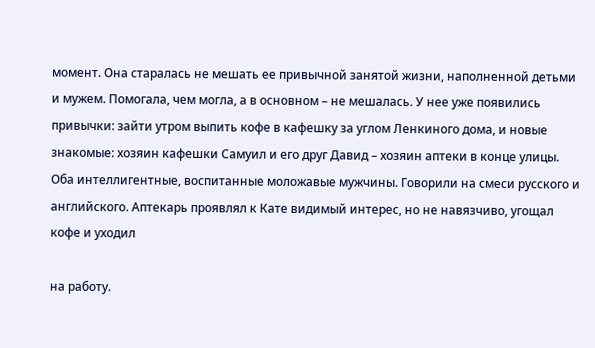момент. Она старалась не мешать ее привычной занятой жизни, наполненной детьми и мужем. Помогала, чем могла, а в основном – не мешалась. У нее уже появились привычки: зайти утром выпить кофе в кафешку за углом Ленкиного дома, и новые знакомые: хозяин кафешки Самуил и его друг Давид – хозяин аптеки в конце улицы. Оба интеллигентные, воспитанные моложавые мужчины. Говорили на смеси русского и английского. Аптекарь проявлял к Кате видимый интерес, но не навязчиво, угощал кофе и уходил

на работу.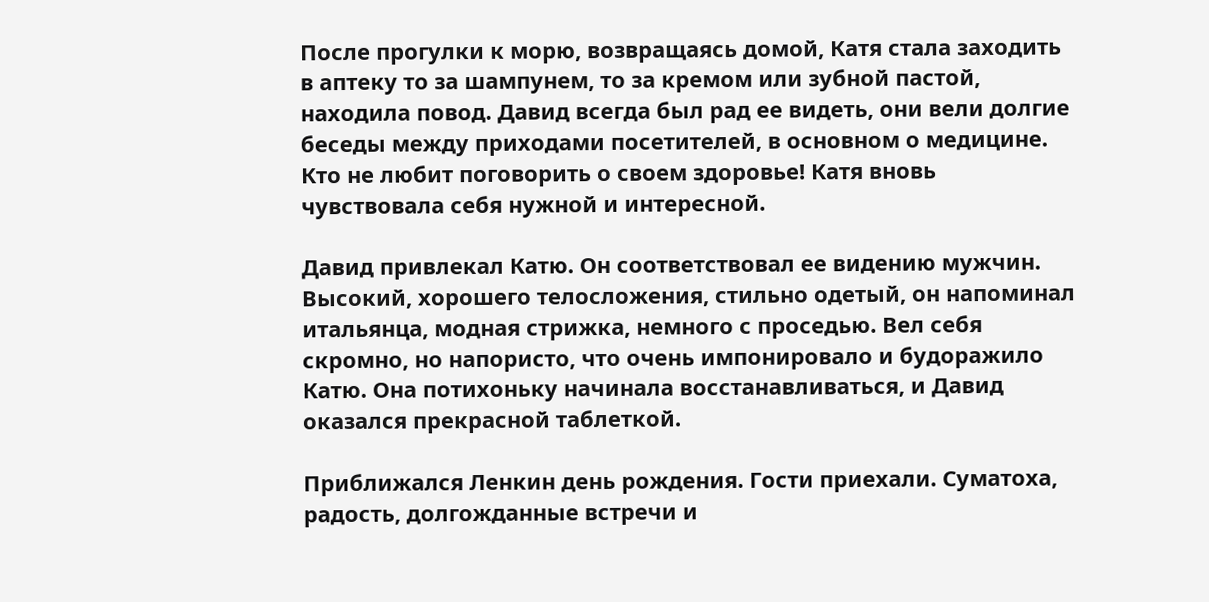После прогулки к морю, возвращаясь домой, Катя стала заходить в аптеку то за шампунем, то за кремом или зубной пастой, находила повод. Давид всегда был рад ее видеть, они вели долгие беседы между приходами посетителей, в основном о медицине. Кто не любит поговорить о своем здоровье! Катя вновь чувствовала себя нужной и интересной.

Давид привлекал Катю. Он соответствовал ее видению мужчин. Высокий, хорошего телосложения, стильно одетый, он напоминал итальянца, модная стрижка, немного с проседью. Вел себя скромно, но напористо, что очень импонировало и будоражило Катю. Она потихоньку начинала восстанавливаться, и Давид оказался прекрасной таблеткой.

Приближался Ленкин день рождения. Гости приехали. Суматоха, радость, долгожданные встречи и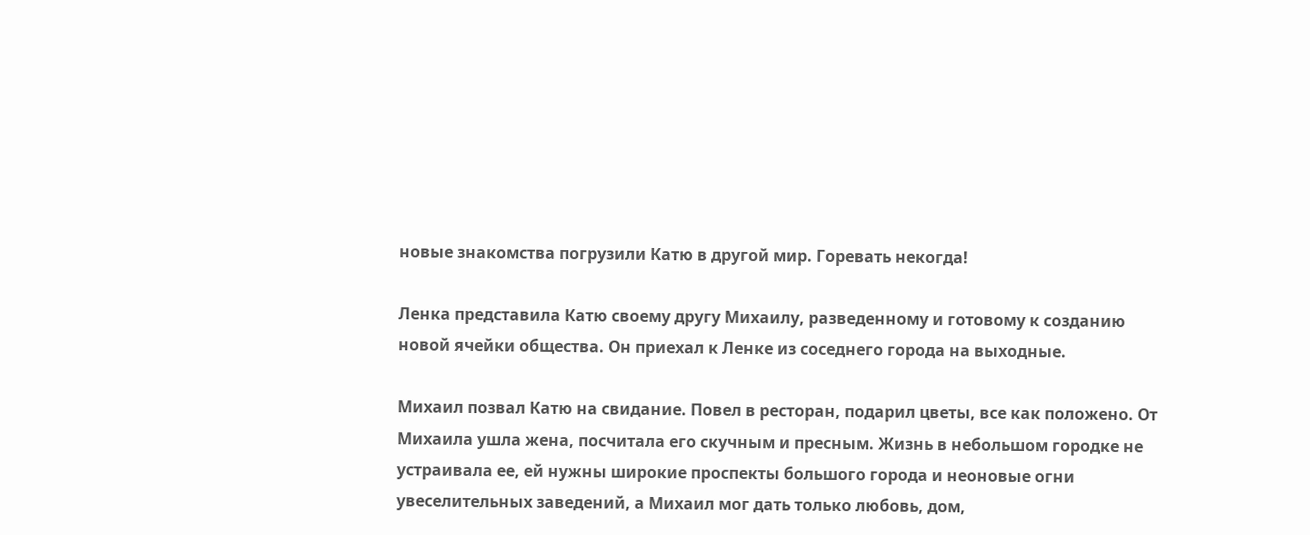новые знакомства погрузили Катю в другой мир. Горевать некогда!

Ленка представила Катю своему другу Михаилу, разведенному и готовому к созданию новой ячейки общества. Он приехал к Ленке из соседнего города на выходные.

Михаил позвал Катю на свидание. Повел в ресторан, подарил цветы, все как положено. От Михаила ушла жена, посчитала его скучным и пресным. Жизнь в небольшом городке не устраивала ее, ей нужны широкие проспекты большого города и неоновые огни увеселительных заведений, а Михаил мог дать только любовь, дом,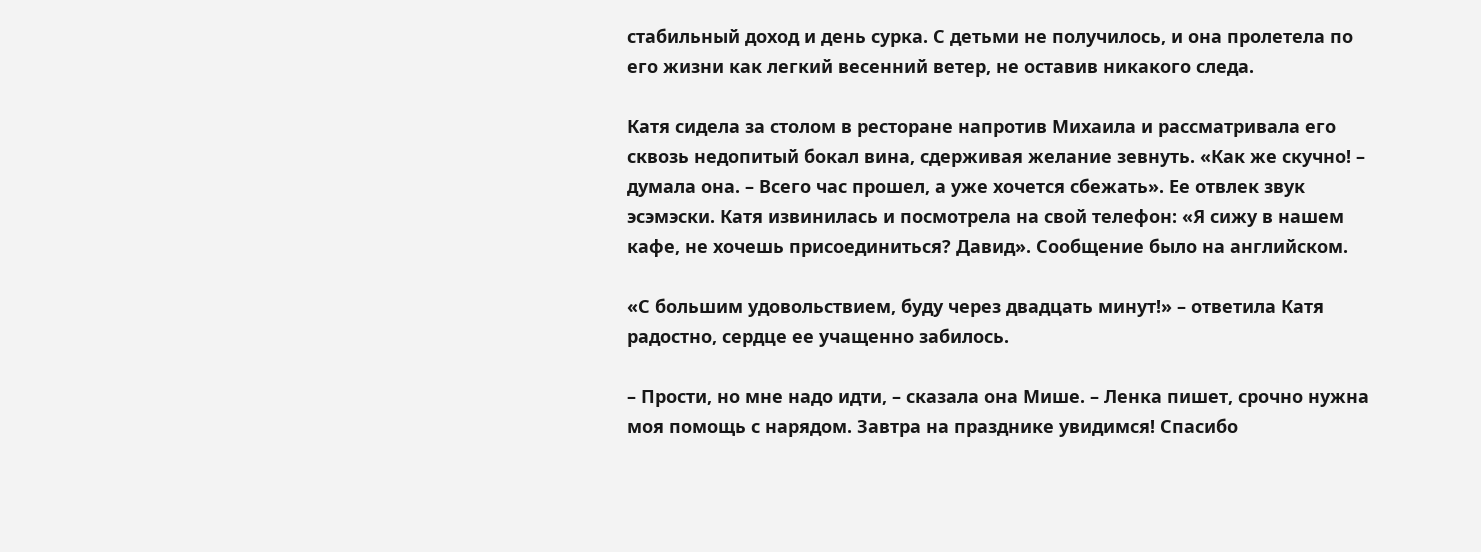стабильный доход и день сурка. С детьми не получилось, и она пролетела по его жизни как легкий весенний ветер, не оставив никакого следа.

Катя сидела за столом в ресторане напротив Михаила и рассматривала его сквозь недопитый бокал вина, сдерживая желание зевнуть. «Как же скучно! – думала она. – Всего час прошел, а уже хочется сбежать». Ее отвлек звук эсэмэски. Катя извинилась и посмотрела на свой телефон: «Я сижу в нашем кафе, не хочешь присоединиться? Давид». Сообщение было на английском.

«С большим удовольствием, буду через двадцать минут!» – ответила Катя радостно, сердце ее учащенно забилось.

– Прости, но мне надо идти, – сказала она Мише. – Ленка пишет, срочно нужна моя помощь с нарядом. Завтра на празднике увидимся! Спасибо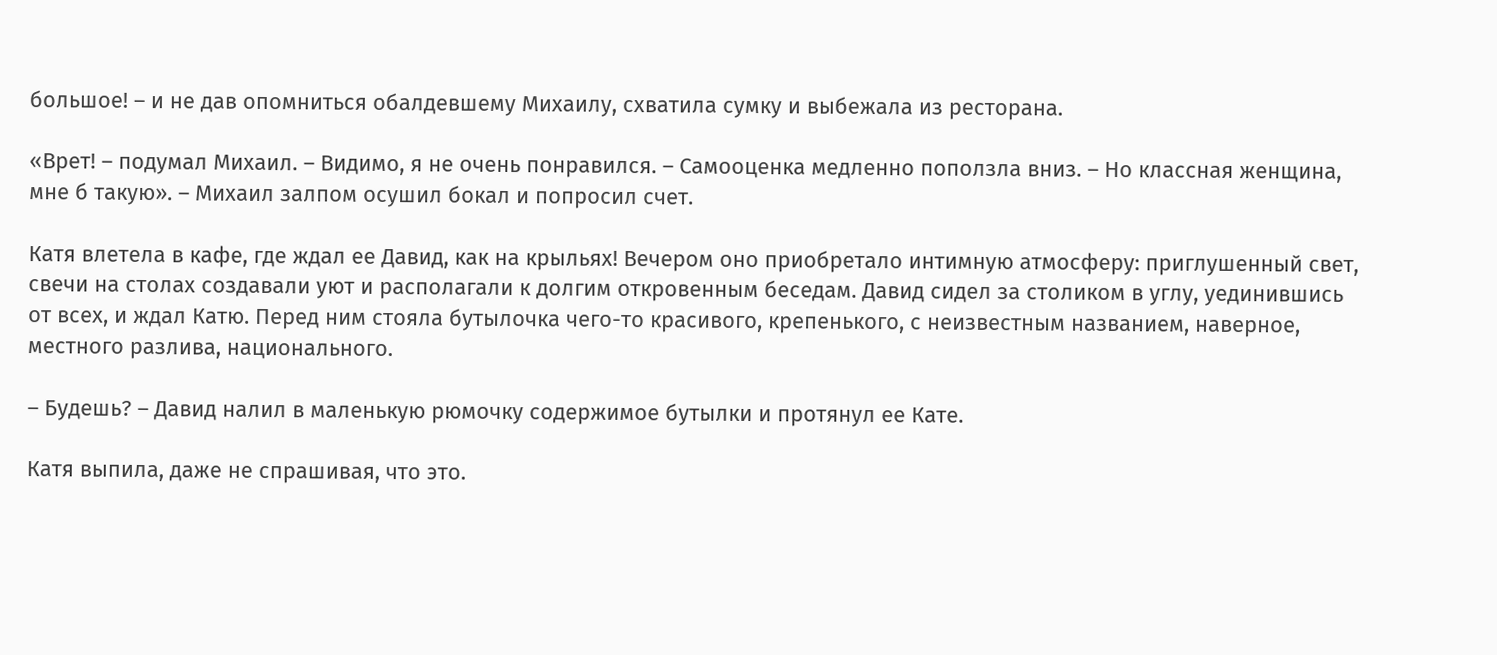большое! – и не дав опомниться обалдевшему Михаилу, схватила сумку и выбежала из ресторана.

«Врет! – подумал Михаил. – Видимо, я не очень понравился. – Самооценка медленно поползла вниз. – Но классная женщина, мне б такую». – Михаил залпом осушил бокал и попросил счет.

Катя влетела в кафе, где ждал ее Давид, как на крыльях! Вечером оно приобретало интимную атмосферу: приглушенный свет, свечи на столах создавали уют и располагали к долгим откровенным беседам. Давид сидел за столиком в углу, уединившись от всех, и ждал Катю. Перед ним стояла бутылочка чего-то красивого, крепенького, с неизвестным названием, наверное, местного разлива, национального.

– Будешь? – Давид налил в маленькую рюмочку содержимое бутылки и протянул ее Кате.

Катя выпила, даже не спрашивая, что это.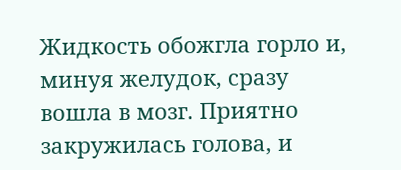Жидкость обожгла горло и, минуя желудок, сразу вошла в мозг. Приятно закружилась голова, и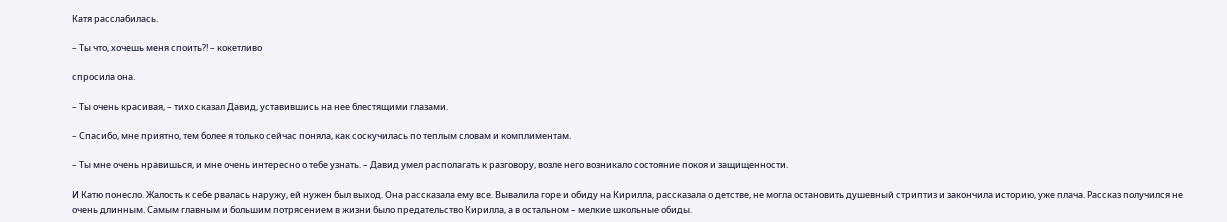Катя расслабилась.

– Ты что, хочешь меня споить?! – кокетливо

спросила она.

– Ты очень красивая, – тихо сказал Давид, уставившись на нее блестящими глазами.

– Спасибо, мне приятно, тем более я только сейчас поняла, как соскучилась по теплым словам и комплиментам.

– Ты мне очень нравишься, и мне очень интересно о тебе узнать. – Давид умел располагать к разговору, возле него возникало состояние покоя и защищенности.

И Катю понесло. Жалость к себе рвалась наружу, ей нужен был выход. Она рассказала ему все. Вывалила горе и обиду на Кирилла, рассказала о детстве, не могла остановить душевный стриптиз и закончила историю, уже плача. Рассказ получился не очень длинным. Самым главным и большим потрясением в жизни было предательство Кирилла, а в остальном – мелкие школьные обиды.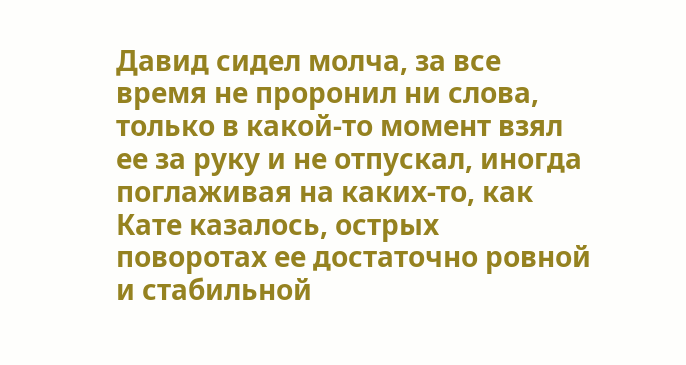Давид сидел молча, за все время не проронил ни слова, только в какой-то момент взял ее за руку и не отпускал, иногда поглаживая на каких-то, как Кате казалось, острых поворотах ее достаточно ровной и стабильной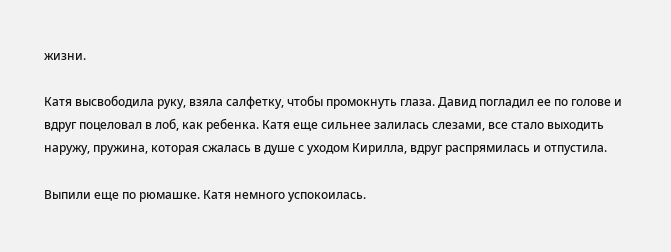жизни.

Катя высвободила руку, взяла салфетку, чтобы промокнуть глаза. Давид погладил ее по голове и вдруг поцеловал в лоб, как ребенка. Катя еще сильнее залилась слезами, все стало выходить наружу, пружина, которая сжалась в душе с уходом Кирилла, вдруг распрямилась и отпустила.

Выпили еще по рюмашке. Катя немного успокоилась.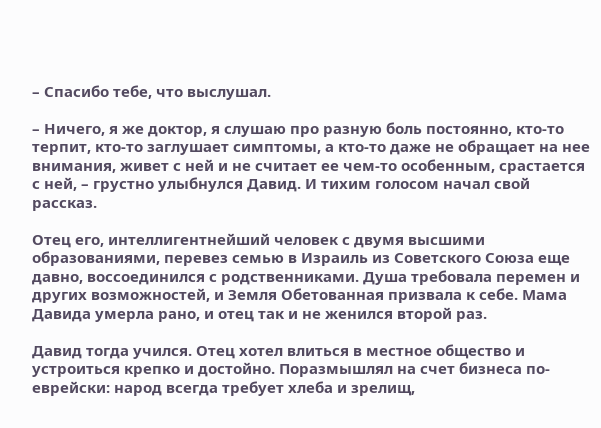– Спасибо тебе, что выслушал.

– Ничего, я же доктор, я слушаю про разную боль постоянно, кто-то терпит, кто-то заглушает симптомы, а кто-то даже не обращает на нее внимания, живет с ней и не считает ее чем-то особенным, срастается с ней, – грустно улыбнулся Давид. И тихим голосом начал свой рассказ.

Отец его, интеллигентнейший человек с двумя высшими образованиями, перевез семью в Израиль из Советского Союза еще давно, воссоединился с родственниками. Душа требовала перемен и других возможностей, и Земля Обетованная призвала к себе. Мама Давида умерла рано, и отец так и не женился второй раз.

Давид тогда учился. Отец хотел влиться в местное общество и устроиться крепко и достойно. Поразмышлял на счет бизнеса по-еврейски: народ всегда требует хлеба и зрелищ,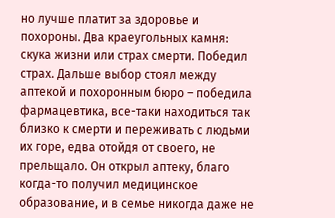но лучше платит за здоровье и похороны. Два краеугольных камня: скука жизни или страх смерти. Победил страх. Дальше выбор стоял между аптекой и похоронным бюро – победила фармацевтика, все-таки находиться так близко к смерти и переживать с людьми их горе, едва отойдя от своего, не прельщало. Он открыл аптеку, благо когда-то получил медицинское образование, и в семье никогда даже не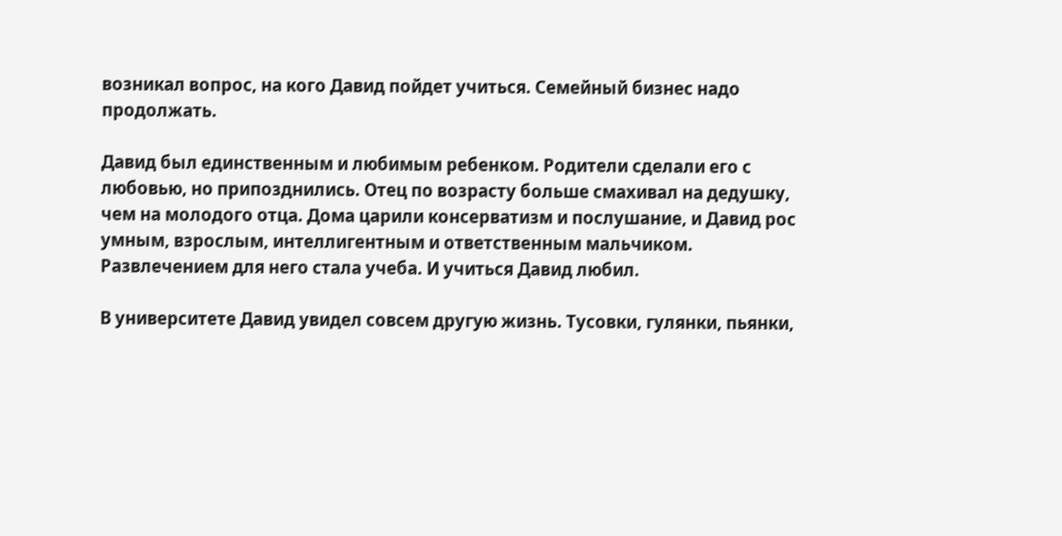возникал вопрос, на кого Давид пойдет учиться. Семейный бизнес надо продолжать.

Давид был единственным и любимым ребенком. Родители сделали его с любовью, но припозднились. Отец по возрасту больше смахивал на дедушку, чем на молодого отца. Дома царили консерватизм и послушание, и Давид рос умным, взрослым, интеллигентным и ответственным мальчиком. Развлечением для него стала учеба. И учиться Давид любил.

В университете Давид увидел совсем другую жизнь. Тусовки, гулянки, пьянки,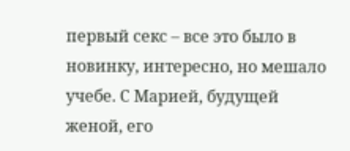первый секс – все это было в новинку, интересно, но мешало учебе. С Марией, будущей женой, его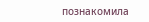познакомила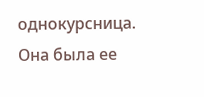однокурсница. Она была ее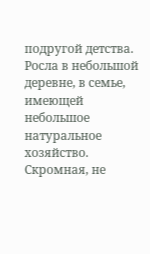подругой детства. Росла в небольшой деревне, в семье, имеющей небольшое натуральное хозяйство. Скромная, не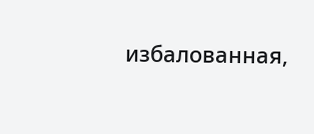избалованная,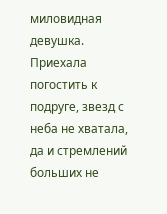миловидная девушка. Приехала погостить к подруге, звезд с неба не хватала, да и стремлений больших не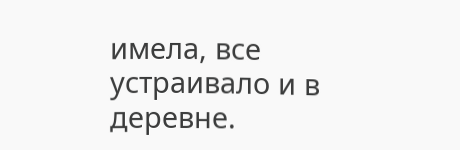имела, все устраивало и в деревне.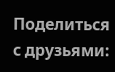Поделиться с друзьями: